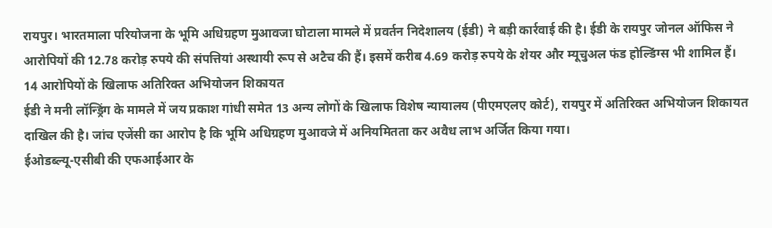रायपुर। भारतमाला परियोजना के भूमि अधिग्रहण मुआवजा घोटाला मामले में प्रवर्तन निदेशालय (ईडी) ने बड़ी कार्रवाई की है। ईडी के रायपुर जोनल ऑफिस ने आरोपियों की 12.78 करोड़ रुपये की संपत्तियां अस्थायी रूप से अटैच की हैं। इसमें करीब 4.69 करोड़ रुपये के शेयर और म्यूचुअल फंड होल्डिंग्स भी शामिल हैं।
14 आरोपियों के खिलाफ अतिरिक्त अभियोजन शिकायत
ईडी ने मनी लॉन्ड्रिंग के मामले में जय प्रकाश गांधी समेत 13 अन्य लोगों के खिलाफ विशेष न्यायालय (पीएमएलए कोर्ट), रायपुर में अतिरिक्त अभियोजन शिकायत दाखिल की है। जांच एजेंसी का आरोप है कि भूमि अधिग्रहण मुआवजे में अनियमितता कर अवैध लाभ अर्जित किया गया।
ईओडब्ल्यू-एसीबी की एफआईआर के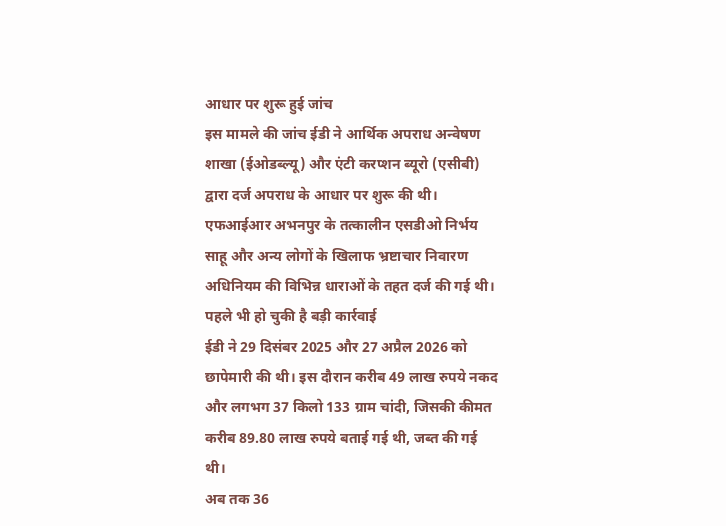आधार पर शुरू हुई जांच
इस मामले की जांच ईडी ने आर्थिक अपराध अन्वेषण शाखा (ईओडब्ल्यू) और एंटी करप्शन ब्यूरो (एसीबी) द्वारा दर्ज अपराध के आधार पर शुरू की थी। एफआईआर अभनपुर के तत्कालीन एसडीओ निर्भय साहू और अन्य लोगों के खिलाफ भ्रष्टाचार निवारण अधिनियम की विभिन्न धाराओं के तहत दर्ज की गई थी।
पहले भी हो चुकी है बड़ी कार्रवाई
ईडी ने 29 दिसंबर 2025 और 27 अप्रैल 2026 को छापेमारी की थी। इस दौरान करीब 49 लाख रुपये नकद और लगभग 37 किलो 133 ग्राम चांदी, जिसकी कीमत करीब 89.80 लाख रुपये बताई गई थी, जब्त की गई थी।
अब तक 36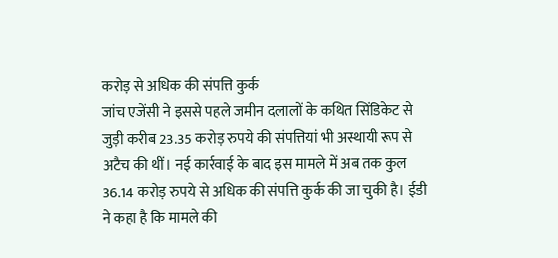करोड़ से अधिक की संपत्ति कुर्क
जांच एजेंसी ने इससे पहले जमीन दलालों के कथित सिंडिकेट से जुड़ी करीब 23.35 करोड़ रुपये की संपत्तियां भी अस्थायी रूप से अटैच की थीं। नई कार्रवाई के बाद इस मामले में अब तक कुल 36.14 करोड़ रुपये से अधिक की संपत्ति कुर्क की जा चुकी है। ईडी ने कहा है कि मामले की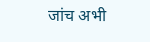जांच अभी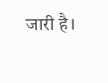जारी है।